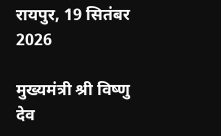रायपुर, 19 सितंबर 2026

मुख्यमंत्री श्री विष्णु देव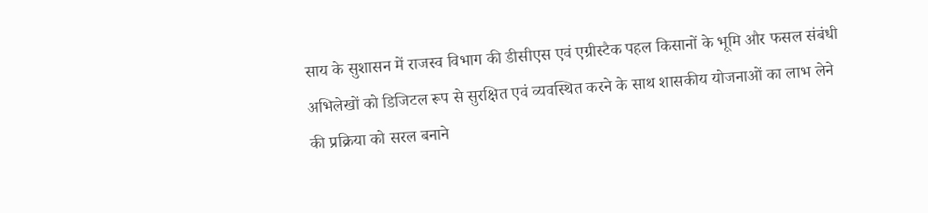साय के सुशासन में राजस्व विभाग की डीसीएस एवं एग्रीस्टैक पहल किसानों के भूमि और फसल संबंधी अभिलेखों को डिजिटल रूप से सुरक्षित एवं व्यवस्थित करने के साथ शासकीय योजनाओं का लाभ लेने की प्रक्रिया को सरल बनाने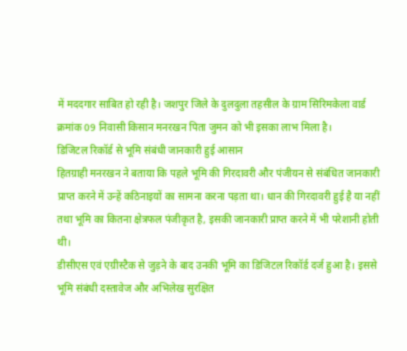में मददगार साबित हो रही है। जशपुर जिले के दुलदुला तहसील के ग्राम सिरिमकेला वार्ड क्रमांक 09 निवासी किसान मनरखन पिता जुमन को भी इसका लाभ मिला है।
डिजिटल रिकॉर्ड से भूमि संबंधी जानकारी हुई आसान
हितग्राही मनरखन ने बताया कि पहले भूमि की गिरदावरी और पंजीयन से संबंधित जानकारी प्राप्त करने में उन्हें कठिनाइयों का सामना करना पड़ता था। धान की गिरदावरी हुई है या नहीं तथा भूमि का कितना क्षेत्रफल पंजीकृत है, इसकी जानकारी प्राप्त करने में भी परेशानी होती थी।
डीसीएस एवं एग्रीस्टैक से जुड़ने के बाद उनकी भूमि का डिजिटल रिकॉर्ड दर्ज हुआ है। इससे भूमि संबंधी दस्तावेज और अभिलेख सुरक्षित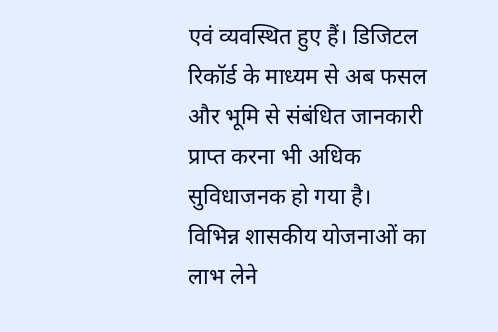एवं व्यवस्थित हुए हैं। डिजिटल रिकॉर्ड के माध्यम से अब फसल और भूमि से संबंधित जानकारी प्राप्त करना भी अधिक सुविधाजनक हो गया है।
विभिन्न शासकीय योजनाओं का लाभ लेने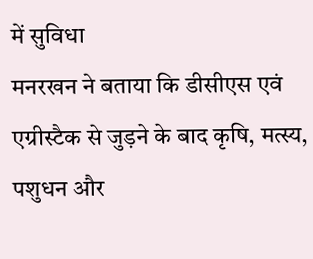में सुविधा
मनरखन ने बताया कि डीसीएस एवं एग्रीस्टैक से जुड़ने के बाद कृषि, मत्स्य, पशुधन और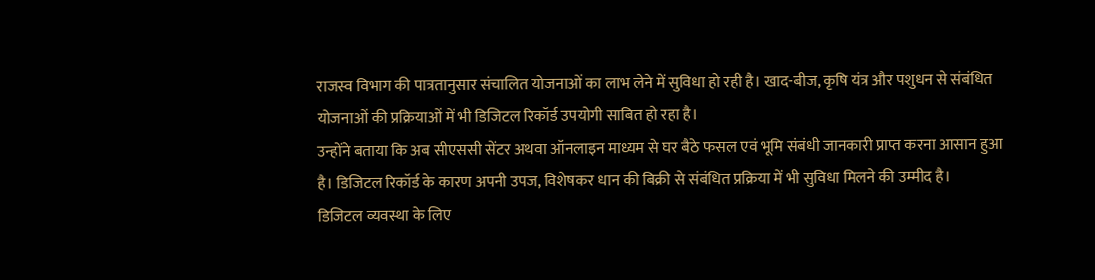राजस्व विभाग की पात्रतानुसार संचालित योजनाओं का लाभ लेने में सुविधा हो रही है। खाद-बीज, कृषि यंत्र और पशुधन से संबंधित योजनाओं की प्रक्रियाओं में भी डिजिटल रिकॉर्ड उपयोगी साबित हो रहा है।
उन्होंने बताया कि अब सीएससी सेंटर अथवा ऑनलाइन माध्यम से घर बैठे फसल एवं भूमि संबंधी जानकारी प्राप्त करना आसान हुआ है। डिजिटल रिकॉर्ड के कारण अपनी उपज, विशेषकर धान की बिक्री से संबंधित प्रक्रिया में भी सुविधा मिलने की उम्मीद है।
डिजिटल व्यवस्था के लिए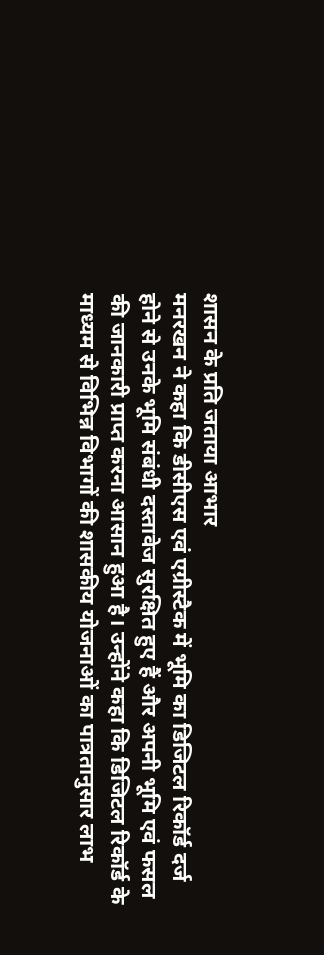शासन के प्रति जताया आभार
मनरखन ने कहा कि डीसीएस एवं एग्रीस्टैक में भूमि का डिजिटल रिकॉर्ड दर्ज होने से उनके भूमि संबंधी दस्तावेज सुरक्षित हुए हैं और अपनी भूमि एवं फसल की जानकारी प्राप्त करना आसान हुआ है। उन्होंने कहा कि डिजिटल रिकॉर्ड के माध्यम से विभिन्न विभागों की शासकीय योजनाओं का पात्रतानुसार लाभ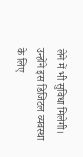लेने में भी सुविधा मिलेगी। उन्होंने इस डिजिटल व्यवस्था के लिए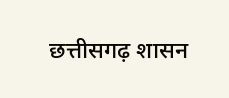छत्तीसगढ़ शासन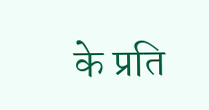के प्रति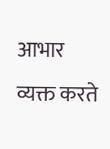आभार व्यक्त करते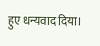हुए धन्यवाद दिया।